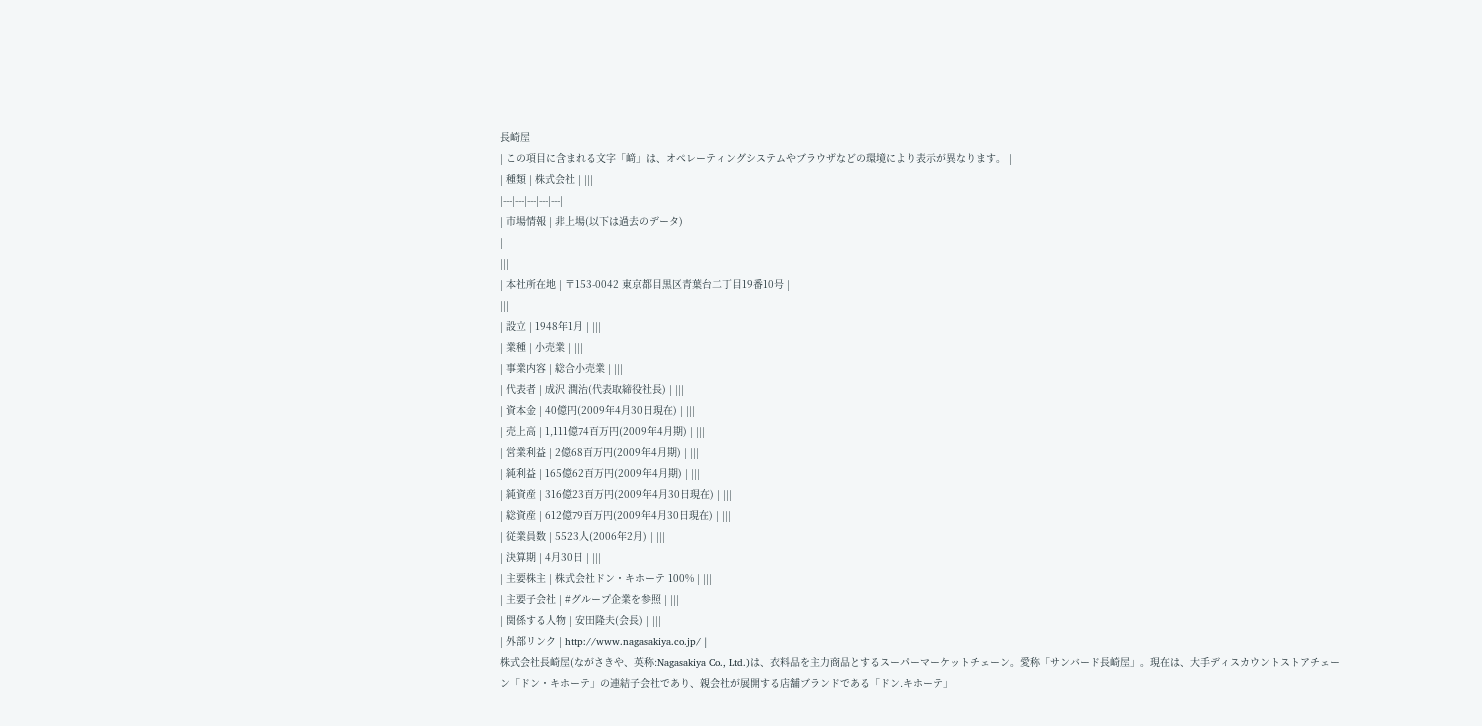長崎屋
| この項目に含まれる文字「﨑」は、オペレーティングシステムやブラウザなどの環境により表示が異なります。 |
| 種類 | 株式会社 | |||
|---|---|---|---|---|
| 市場情報 | 非上場(以下は過去のデータ)
|
|||
| 本社所在地 | 〒153-0042 東京都目黒区青葉台二丁目19番10号 |
|||
| 設立 | 1948年1月 | |||
| 業種 | 小売業 | |||
| 事業内容 | 総合小売業 | |||
| 代表者 | 成沢 潤治(代表取締役社長) | |||
| 資本金 | 40億円(2009年4月30日現在) | |||
| 売上高 | 1,111億74百万円(2009年4月期) | |||
| 営業利益 | 2億68百万円(2009年4月期) | |||
| 純利益 | 165億62百万円(2009年4月期) | |||
| 純資産 | 316億23百万円(2009年4月30日現在) | |||
| 総資産 | 612億79百万円(2009年4月30日現在) | |||
| 従業員数 | 5523人(2006年2月) | |||
| 決算期 | 4月30日 | |||
| 主要株主 | 株式会社ドン・キホーテ 100% | |||
| 主要子会社 | #グループ企業を参照 | |||
| 関係する人物 | 安田隆夫(会長) | |||
| 外部リンク | http://www.nagasakiya.co.jp/ |
株式会社長崎屋(ながさきや、英称:Nagasakiya Co., Ltd.)は、衣料品を主力商品とするスーパーマーケットチェーン。愛称「サンバード長崎屋」。現在は、大手ディスカウントストアチェーン「ドン・キホーテ」の連結子会社であり、親会社が展開する店舗ブランドである「ドン.キホーテ」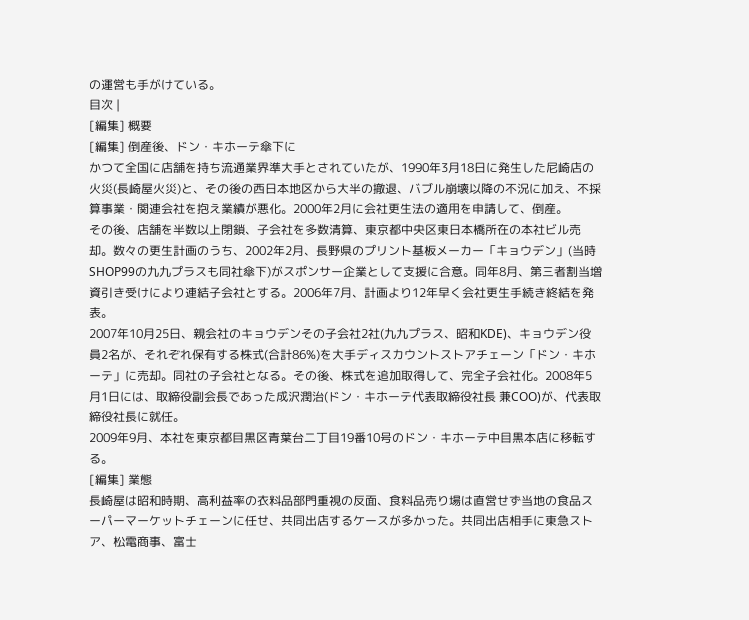の運営も手がけている。
目次 |
[編集] 概要
[編集] 倒産後、ドン・キホーテ傘下に
かつて全国に店舗を持ち流通業界準大手とされていたが、1990年3月18日に発生した尼崎店の火災(長崎屋火災)と、その後の西日本地区から大半の撤退、バブル崩壊以降の不況に加え、不採算事業・関連会社を抱え業績が悪化。2000年2月に会社更生法の適用を申請して、倒産。
その後、店舗を半数以上閉鎖、子会社を多数清算、東京都中央区東日本橋所在の本社ビル売却。数々の更生計画のうち、2002年2月、長野県のプリント基板メーカー「キョウデン」(当時SHOP99の九九プラスも同社傘下)がスポンサー企業として支援に合意。同年8月、第三者割当増資引き受けにより連結子会社とする。2006年7月、計画より12年早く会社更生手続き終結を発表。
2007年10月25日、親会社のキョウデンその子会社2社(九九プラス、昭和KDE)、キョウデン役員2名が、それぞれ保有する株式(合計86%)を大手ディスカウントストアチェーン「ドン・キホーテ」に売却。同社の子会社となる。その後、株式を追加取得して、完全子会社化。2008年5月1日には、取締役副会長であった成沢潤治(ドン・キホーテ代表取締役社長 兼COO)が、代表取締役社長に就任。
2009年9月、本社を東京都目黒区青葉台二丁目19番10号のドン・キホーテ中目黒本店に移転する。
[編集] 業態
長崎屋は昭和時期、高利益率の衣料品部門重視の反面、食料品売り場は直営せず当地の食品スーパーマーケットチェーンに任せ、共同出店するケースが多かった。共同出店相手に東急ストア、松電商事、富士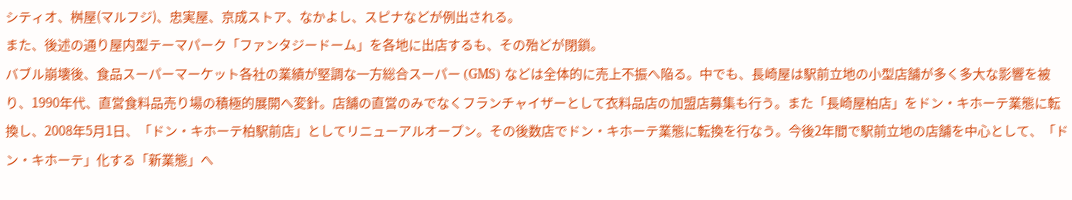シティオ、桝屋(マルフジ)、忠実屋、京成ストア、なかよし、スピナなどが例出される。
また、後述の通り屋内型テーマパーク「ファンタジードーム」を各地に出店するも、その殆どが閉鎖。
バブル崩壊後、食品スーパーマーケット各社の業績が堅調な一方総合スーパー (GMS) などは全体的に売上不振へ陥る。中でも、長崎屋は駅前立地の小型店舗が多く多大な影響を被り、1990年代、直営食料品売り場の積極的展開へ変針。店舗の直営のみでなくフランチャイザーとして衣料品店の加盟店募集も行う。また「長崎屋柏店」をドン・キホーテ業態に転換し、2008年5月1日、「ドン・キホーテ柏駅前店」としてリニューアルオープン。その後数店でドン・キホーテ業態に転換を行なう。今後2年間で駅前立地の店舗を中心として、「ドン・キホーテ」化する「新業態」へ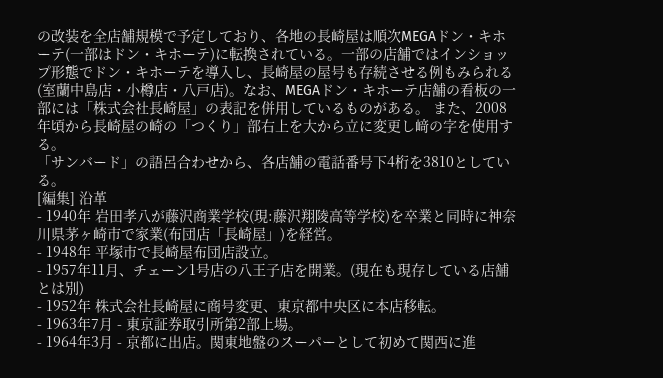の改装を全店舗規模で予定しており、各地の長崎屋は順次MEGAドン・キホーテ(一部はドン・キホーテ)に転換されている。一部の店舗ではインショップ形態でドン・キホーテを導入し、長崎屋の屋号も存続させる例もみられる(室蘭中島店・小樽店・八戸店)。なお、MEGAドン・キホーテ店舗の看板の一部には「株式会社長崎屋」の表記を併用しているものがある。 また、2008年頃から長崎屋の崎の「つくり」部右上を大から立に変更し﨑の字を使用する。
「サンバード」の語呂合わせから、各店舗の電話番号下4桁を3810としている。
[編集] 沿革
- 1940年 岩田孝八が藤沢商業学校(現:藤沢翔陵高等学校)を卒業と同時に神奈川県茅ヶ崎市で家業(布団店「長崎屋」)を経営。
- 1948年 平塚市で長崎屋布団店設立。
- 1957年11月、チェーン1号店の八王子店を開業。(現在も現存している店舗とは別)
- 1952年 株式会社長崎屋に商号変更、東京都中央区に本店移転。
- 1963年7月 - 東京証券取引所第2部上場。
- 1964年3月 - 京都に出店。関東地盤のスーパーとして初めて関西に進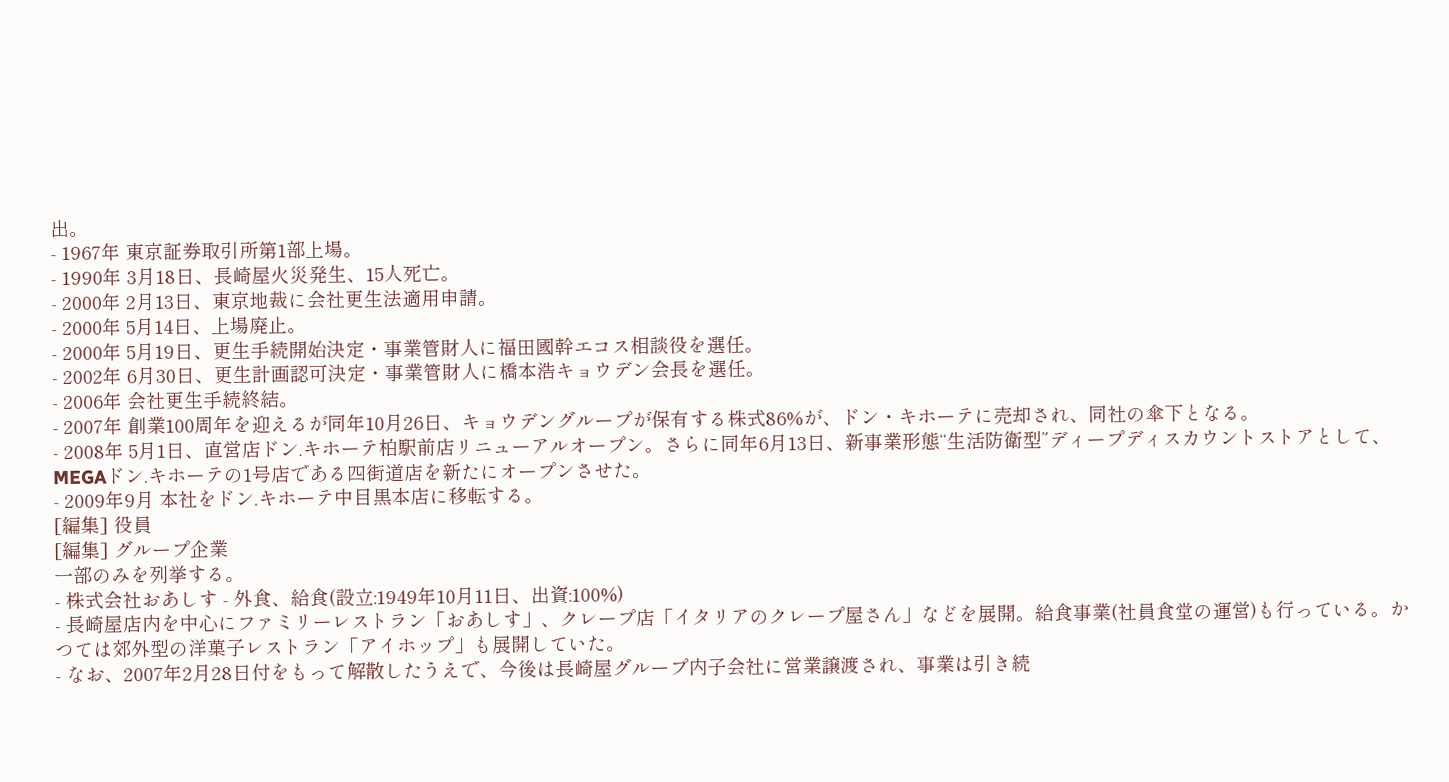出。
- 1967年 東京証券取引所第1部上場。
- 1990年 3月18日、長崎屋火災発生、15人死亡。
- 2000年 2月13日、東京地裁に会社更生法適用申請。
- 2000年 5月14日、上場廃止。
- 2000年 5月19日、更生手続開始決定・事業管財人に福田國幹エコス相談役を選任。
- 2002年 6月30日、更生計画認可決定・事業管財人に橋本浩キョウデン会長を選任。
- 2006年 会社更生手続終結。
- 2007年 創業100周年を迎えるが同年10月26日、キョウデングループが保有する株式86%が、ドン・キホーテに売却され、同社の傘下となる。
- 2008年 5月1日、直営店ドン.キホーテ柏駅前店リニューアルオープン。さらに同年6月13日、新事業形態“生活防衛型”ディープディスカウントストアとして、MEGAドン.キホーテの1号店である四街道店を新たにオープンさせた。
- 2009年9月 本社をドン.キホーテ中目黒本店に移転する。
[編集] 役員
[編集] グループ企業
一部のみを列挙する。
- 株式会社おあしす - 外食、給食(設立:1949年10月11日、出資:100%)
- 長崎屋店内を中心にファミリーレストラン「おあしす」、クレープ店「イタリアのクレープ屋さん」などを展開。給食事業(社員食堂の運営)も行っている。かつては郊外型の洋菓子レストラン「アイホップ」も展開していた。
- なお、2007年2月28日付をもって解散したうえで、今後は長崎屋グループ内子会社に営業譲渡され、事業は引き続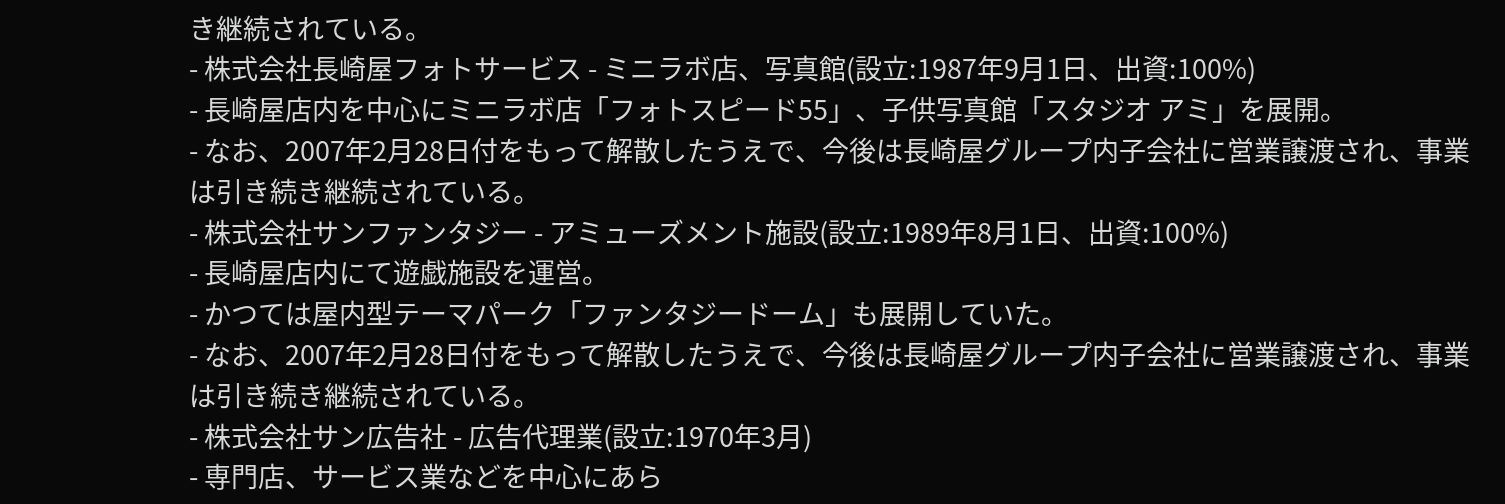き継続されている。
- 株式会社長崎屋フォトサービス - ミニラボ店、写真館(設立:1987年9月1日、出資:100%)
- 長崎屋店内を中心にミニラボ店「フォトスピード55」、子供写真館「スタジオ アミ」を展開。
- なお、2007年2月28日付をもって解散したうえで、今後は長崎屋グループ内子会社に営業譲渡され、事業は引き続き継続されている。
- 株式会社サンファンタジー - アミューズメント施設(設立:1989年8月1日、出資:100%)
- 長崎屋店内にて遊戯施設を運営。
- かつては屋内型テーマパーク「ファンタジードーム」も展開していた。
- なお、2007年2月28日付をもって解散したうえで、今後は長崎屋グループ内子会社に営業譲渡され、事業は引き続き継続されている。
- 株式会社サン広告社 - 広告代理業(設立:1970年3月)
- 専門店、サービス業などを中心にあら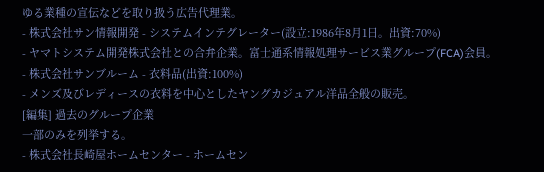ゆる業種の宣伝などを取り扱う広告代理業。
- 株式会社サン情報開発 - システムインテグレーター(設立:1986年8月1日。出資:70%)
- ヤマトシステム開発株式会社との合弁企業。富士通系情報処理サービス業グループ(FCA)会員。
- 株式会社サンブルーム - 衣料品(出資:100%)
- メンズ及びレディースの衣料を中心としたヤングカジュアル洋品全般の販売。
[編集] 過去のグループ企業
一部のみを列挙する。
- 株式会社長崎屋ホームセンター - ホームセン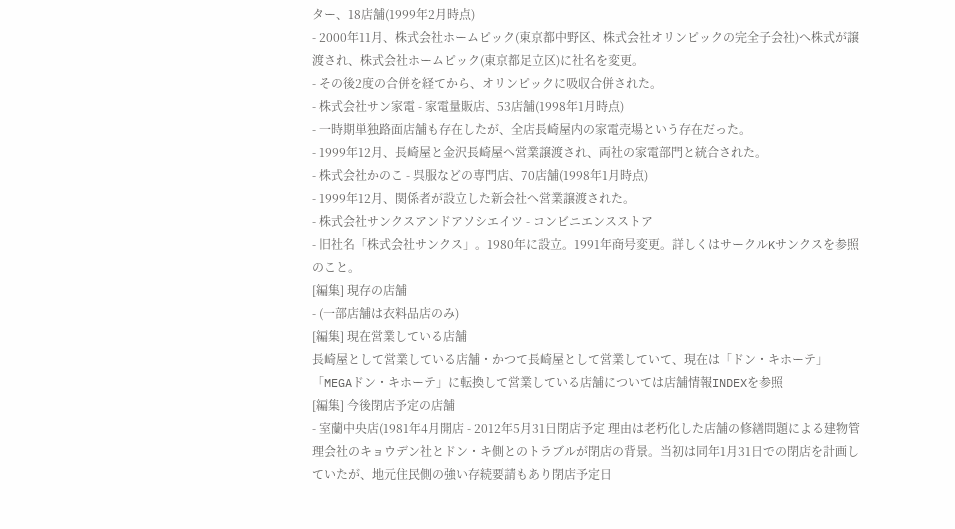ター、18店舗(1999年2月時点)
- 2000年11月、株式会社ホームピック(東京都中野区、株式会社オリンピックの完全子会社)へ株式が譲渡され、株式会社ホームピック(東京都足立区)に社名を変更。
- その後2度の合併を経てから、オリンピックに吸収合併された。
- 株式会社サン家電 - 家電量販店、53店舗(1998年1月時点)
- 一時期単独路面店舗も存在したが、全店長崎屋内の家電売場という存在だった。
- 1999年12月、長崎屋と金沢長崎屋へ営業譲渡され、両社の家電部門と統合された。
- 株式会社かのこ - 呉服などの専門店、70店舗(1998年1月時点)
- 1999年12月、関係者が設立した新会社へ営業譲渡された。
- 株式会社サンクスアンドアソシエイツ - コンビニエンスストア
- 旧社名「株式会社サンクス」。1980年に設立。1991年商号変更。詳しくはサークルKサンクスを参照のこと。
[編集] 現存の店舗
- (一部店舗は衣料品店のみ)
[編集] 現在営業している店舗
長崎屋として営業している店舗・かつて長崎屋として営業していて、現在は「ドン・キホーテ」「MEGAドン・キホーテ」に転換して営業している店舗については店舗情報INDEXを参照
[編集] 今後閉店予定の店舗
- 室蘭中央店(1981年4月開店 - 2012年5月31日閉店予定 理由は老朽化した店舗の修繕問題による建物管理会社のキョウデン社とドン・キ側とのトラブルが閉店の背景。当初は同年1月31日での閉店を計画していたが、地元住民側の強い存続要請もあり閉店予定日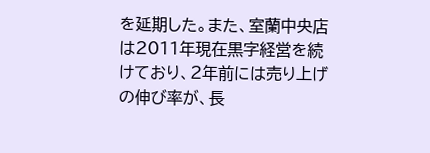を延期した。また、室蘭中央店は2011年現在黒字経営を続けており、2年前には売り上げの伸び率が、長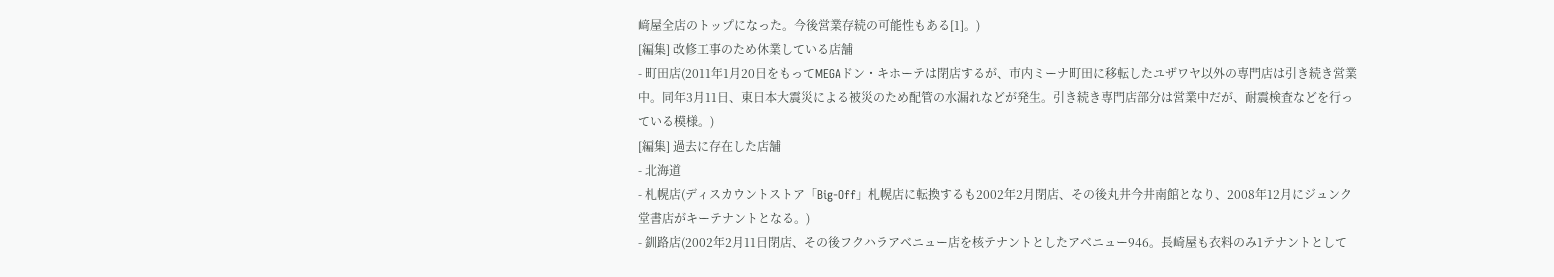﨑屋全店のトップになった。今後営業存続の可能性もある[1]。)
[編集] 改修工事のため休業している店舗
- 町田店(2011年1月20日をもってMEGAドン・キホーテは閉店するが、市内ミーナ町田に移転したユザワヤ以外の専門店は引き続き営業中。同年3月11日、東日本大震災による被災のため配管の水漏れなどが発生。引き続き専門店部分は営業中だが、耐震検査などを行っている模様。)
[編集] 過去に存在した店舗
- 北海道
- 札幌店(ディスカウントストア「Big-Off」札幌店に転換するも2002年2月閉店、その後丸井今井南館となり、2008年12月にジュンク堂書店がキーテナントとなる。)
- 釧路店(2002年2月11日閉店、その後フクハラアベニュー店を核テナントとしたアベニュー946。長崎屋も衣料のみ1テナントとして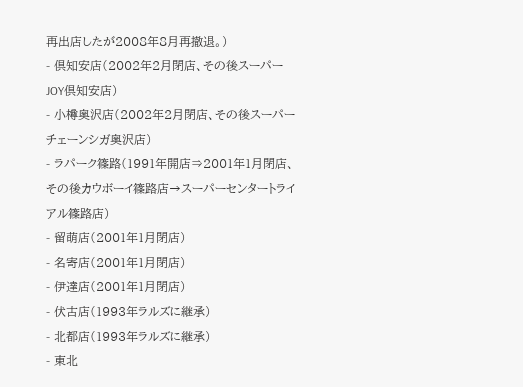再出店したが2008年8月再撤退。)
- 倶知安店(2002年2月閉店、その後スーパーJOY倶知安店)
- 小樽奥沢店(2002年2月閉店、その後スーパーチェーンシガ奥沢店)
- ラパーク篠路(1991年開店⇒2001年1月閉店、その後カウボーイ篠路店→スーパーセンタートライアル篠路店)
- 留萌店(2001年1月閉店)
- 名寄店(2001年1月閉店)
- 伊達店(2001年1月閉店)
- 伏古店(1993年ラルズに継承)
- 北都店(1993年ラルズに継承)
- 東北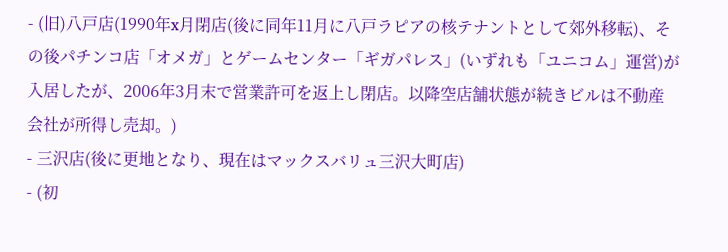- (旧)八戸店(1990年x月閉店(後に同年11月に八戸ラピアの核テナントとして郊外移転)、その後パチンコ店「オメガ」とゲームセンター「ギガパレス」(いずれも「ユニコム」運営)が入居したが、2006年3月末で営業許可を返上し閉店。以降空店舗状態が続きビルは不動産会社が所得し売却。)
- 三沢店(後に更地となり、現在はマックスバリュ三沢大町店)
- (初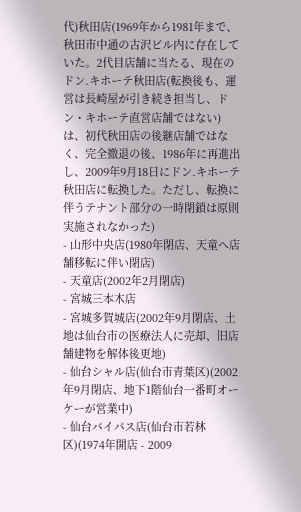代)秋田店(1969年から1981年まで、秋田市中通の古沢ビル内に存在していた。2代目店舗に当たる、現在のドン.キホーテ秋田店(転換後も、運営は長崎屋が引き続き担当し、ドン・キホーテ直営店舗ではない)は、初代秋田店の後継店舗ではなく、完全撤退の後、1986年に再進出し、2009年9月18日にドン.キホーテ秋田店に転換した。ただし、転換に伴うテナント部分の一時閉鎖は原則実施されなかった)
- 山形中央店(1980年閉店、天童へ店舗移転に伴い閉店)
- 天童店(2002年2月閉店)
- 宮城三本木店
- 宮城多賀城店(2002年9月閉店、土地は仙台市の医療法人に売却、旧店舗建物を解体後更地)
- 仙台シャル店(仙台市青葉区)(2002年9月閉店、地下1階仙台一番町オーケーが営業中)
- 仙台バイパス店(仙台市若林区)(1974年開店 - 2009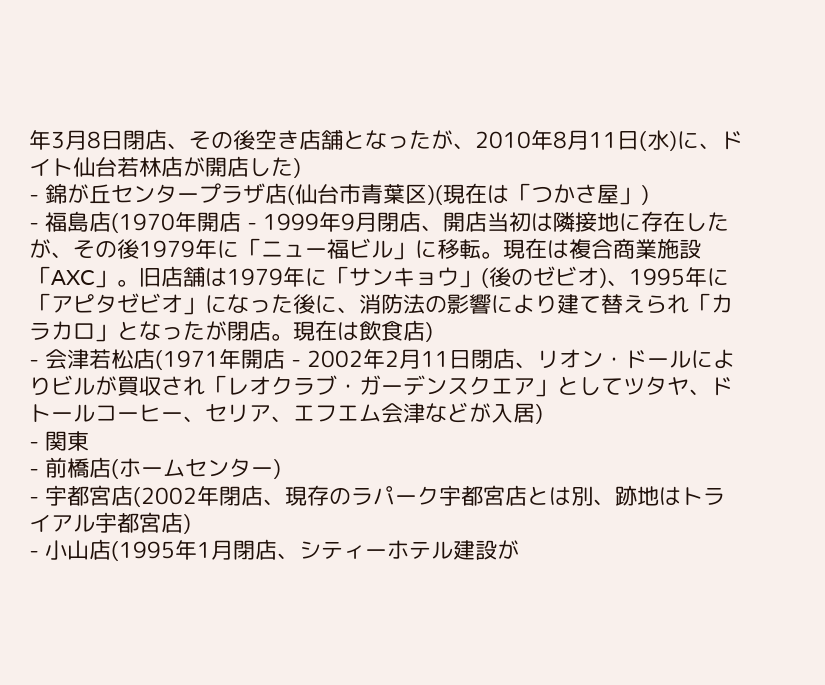年3月8日閉店、その後空き店舗となったが、2010年8月11日(水)に、ドイト仙台若林店が開店した)
- 錦が丘センタープラザ店(仙台市青葉区)(現在は「つかさ屋」)
- 福島店(1970年開店 - 1999年9月閉店、開店当初は隣接地に存在したが、その後1979年に「ニュー福ビル」に移転。現在は複合商業施設「AXC」。旧店舗は1979年に「サンキョウ」(後のゼビオ)、1995年に「アピタゼビオ」になった後に、消防法の影響により建て替えられ「カラカロ」となったが閉店。現在は飲食店)
- 会津若松店(1971年開店 - 2002年2月11日閉店、リオン・ドールによりビルが買収され「レオクラブ・ガーデンスクエア」としてツタヤ、ドトールコーヒー、セリア、エフエム会津などが入居)
- 関東
- 前橋店(ホームセンター)
- 宇都宮店(2002年閉店、現存のラパーク宇都宮店とは別、跡地はトライアル宇都宮店)
- 小山店(1995年1月閉店、シティーホテル建設が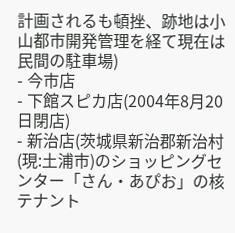計画されるも頓挫、跡地は小山都市開発管理を経て現在は民間の駐車場)
- 今市店
- 下館スピカ店(2004年8月20日閉店)
- 新治店(茨城県新治郡新治村(現:土浦市)のショッピングセンター「さん・あぴお」の核テナント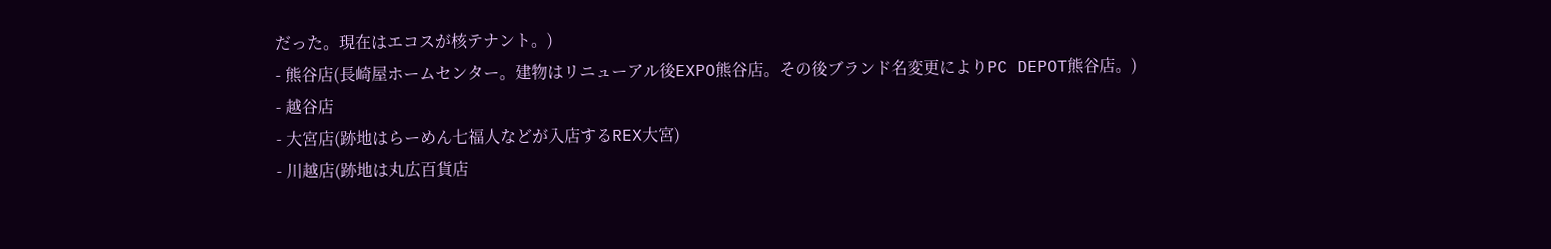だった。現在はエコスが核テナント。)
- 熊谷店(長崎屋ホームセンター。建物はリニューアル後EXPO熊谷店。その後ブランド名変更によりPC DEPOT熊谷店。)
- 越谷店
- 大宮店(跡地はらーめん七福人などが入店するREX大宮)
- 川越店(跡地は丸広百貨店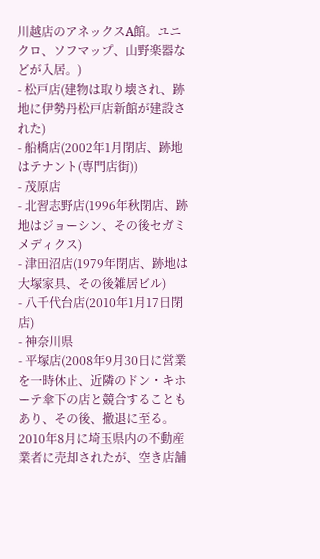川越店のアネックスA館。ユニクロ、ソフマップ、山野楽器などが入居。)
- 松戸店(建物は取り壊され、跡地に伊勢丹松戸店新館が建設された)
- 船橋店(2002年1月閉店、跡地はテナント(専門店街))
- 茂原店
- 北習志野店(1996年秋閉店、跡地はジョーシン、その後セガミメディクス)
- 津田沼店(1979年閉店、跡地は大塚家具、その後雑居ビル)
- 八千代台店(2010年1月17日閉店)
- 神奈川県
- 平塚店(2008年9月30日に営業を一時休止、近隣のドン・キホーテ傘下の店と競合することもあり、その後、撤退に至る。2010年8月に埼玉県内の不動産業者に売却されたが、空き店舗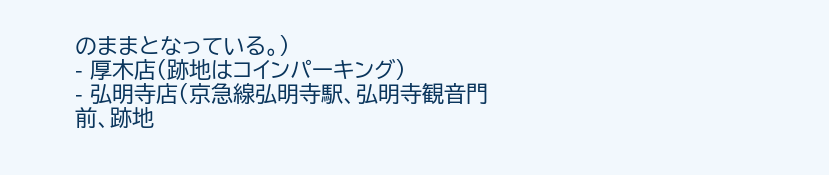のままとなっている。)
- 厚木店(跡地はコインパーキング)
- 弘明寺店(京急線弘明寺駅、弘明寺観音門前、跡地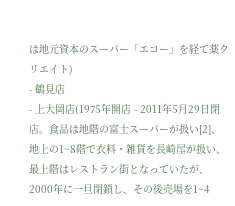は地元資本のスーパー「エコー」を経て薬クリエイト)
- 鶴見店
- 上大岡店(1975年開店 - 2011年5月29日閉店。食品は地階の富士スーパーが扱い[2]、地上の1~8階で衣料・雑貨を長崎屋が扱い、最上階はレストラン街となっていたが、2000年に一旦閉鎖し、その後売場を1~4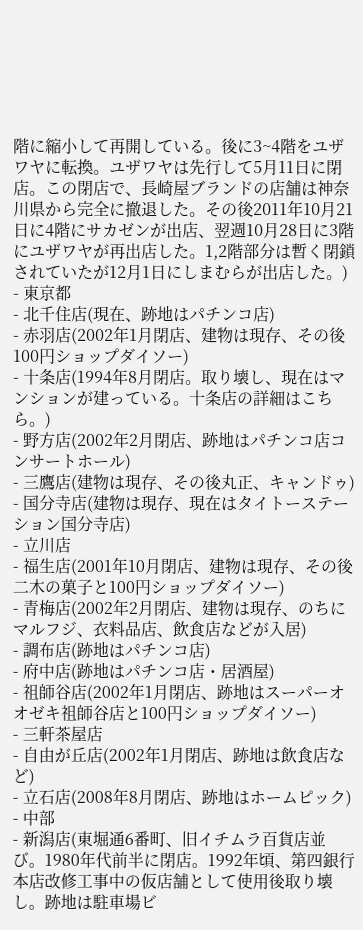階に縮小して再開している。後に3~4階をユザワヤに転換。ユザワヤは先行して5月11日に閉店。この閉店で、長崎屋ブランドの店舗は神奈川県から完全に撤退した。その後2011年10月21日に4階にサカゼンが出店、翌週10月28日に3階にユザワヤが再出店した。1,2階部分は暫く閉鎖されていたが12月1日にしまむらが出店した。)
- 東京都
- 北千住店(現在、跡地はパチンコ店)
- 赤羽店(2002年1月閉店、建物は現存、その後100円ショップダイソー)
- 十条店(1994年8月閉店。取り壊し、現在はマンションが建っている。十条店の詳細はこちら。)
- 野方店(2002年2月閉店、跡地はパチンコ店コンサートホール)
- 三鷹店(建物は現存、その後丸正、キャンドゥ)
- 国分寺店(建物は現存、現在はタイトーステーション国分寺店)
- 立川店
- 福生店(2001年10月閉店、建物は現存、その後二木の菓子と100円ショップダイソー)
- 青梅店(2002年2月閉店、建物は現存、のちにマルフジ、衣料品店、飲食店などが入居)
- 調布店(跡地はパチンコ店)
- 府中店(跡地はパチンコ店・居酒屋)
- 祖師谷店(2002年1月閉店、跡地はスーパーオオゼキ祖師谷店と100円ショップダイソー)
- 三軒茶屋店
- 自由が丘店(2002年1月閉店、跡地は飲食店など)
- 立石店(2008年8月閉店、跡地はホームピック)
- 中部
- 新潟店(東堀通6番町、旧イチムラ百貨店並び。1980年代前半に閉店。1992年頃、第四銀行本店改修工事中の仮店舗として使用後取り壊し。跡地は駐車場ビ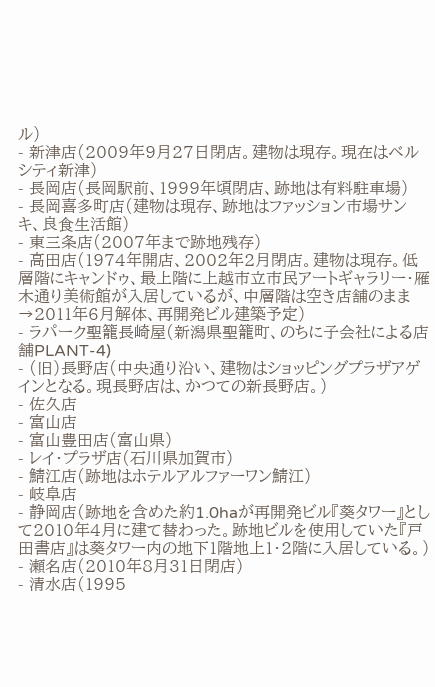ル)
- 新津店(2009年9月27日閉店。建物は現存。現在はベルシティ新津)
- 長岡店(長岡駅前、1999年頃閉店、跡地は有料駐車場)
- 長岡喜多町店(建物は現存、跡地はファッション市場サンキ、良食生活館)
- 東三条店(2007年まで跡地残存)
- 高田店(1974年開店、2002年2月閉店。建物は現存。低層階にキャンドゥ、最上階に上越市立市民アートギャラリー・雁木通り美術館が入居しているが、中層階は空き店舗のまま→2011年6月解体、再開発ビル建築予定)
- ラパーク聖籠長崎屋(新潟県聖籠町、のちに子会社による店舗PLANT-4)
- (旧)長野店(中央通り沿い、建物はショッピングプラザアゲインとなる。現長野店は、かつての新長野店。)
- 佐久店
- 富山店
- 富山豊田店(富山県)
- レイ・プラザ店(石川県加賀市)
- 鯖江店(跡地はホテルアルファーワン鯖江)
- 岐阜店
- 静岡店(跡地を含めた約1.0haが再開発ビル『葵タワー』として2010年4月に建て替わった。跡地ビルを使用していた『戸田書店』は葵タワー内の地下1階地上1・2階に入居している。)
- 瀬名店(2010年8月31日閉店)
- 清水店(1995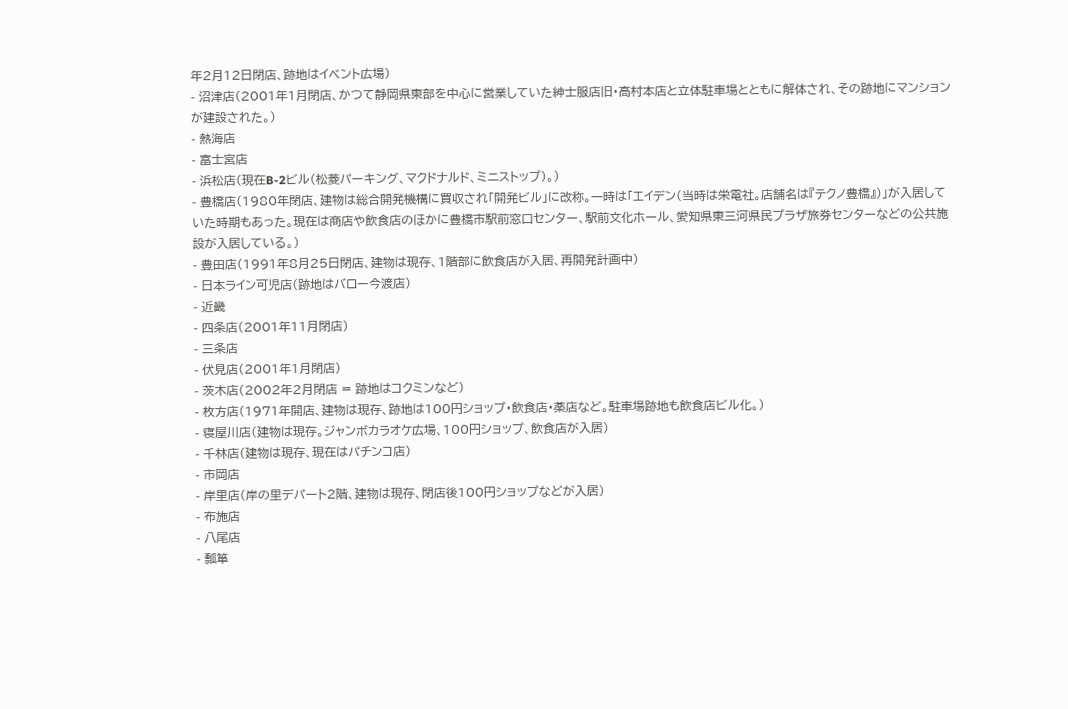年2月12日閉店、跡地はイベント広場)
- 沼津店(2001年1月閉店、かつて静岡県東部を中心に営業していた紳士服店旧・高村本店と立体駐車場とともに解体され、その跡地にマンションが建設された。)
- 熱海店
- 富士宮店
- 浜松店(現在B-2ビル(松菱パーキング、マクドナルド、ミニストップ)。)
- 豊橋店(1980年閉店、建物は総合開発機構に買収され「開発ビル」に改称。一時は「エイデン(当時は栄電社。店舗名は『テクノ豊橋』)」が入居していた時期もあった。現在は商店や飲食店のほかに豊橋市駅前窓口センター、駅前文化ホール、愛知県東三河県民プラザ旅券センターなどの公共施設が入居している。)
- 豊田店(1991年8月25日閉店、建物は現存、1階部に飲食店が入居、再開発計画中)
- 日本ライン可児店(跡地はバロー今渡店)
- 近畿
- 四条店(2001年11月閉店)
- 三条店
- 伏見店(2001年1月閉店)
- 茨木店(2002年2月閉店 = 跡地はコクミンなど)
- 枚方店(1971年開店、建物は現存、跡地は100円ショップ・飲食店・薬店など。駐車場跡地も飲食店ビル化。)
- 寝屋川店(建物は現存。ジャンボカラオケ広場、100円ショップ、飲食店が入居)
- 千林店(建物は現存、現在はパチンコ店)
- 市岡店
- 岸里店(岸の里デパート2階、建物は現存、閉店後100円ショップなどが入居)
- 布施店
- 八尾店
- 瓢箪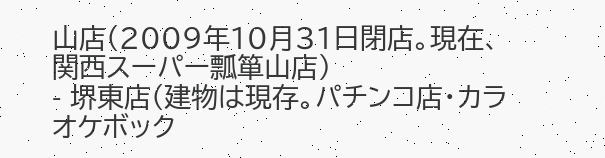山店(2009年10月31日閉店。現在、関西スーパー瓢箪山店)
- 堺東店(建物は現存。パチンコ店・カラオケボック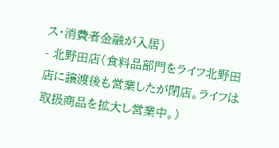ス・消費者金融が入居)
- 北野田店(食料品部門をライフ北野田店に譲渡後も営業したが閉店。ライフは取扱商品を拡大し営業中。)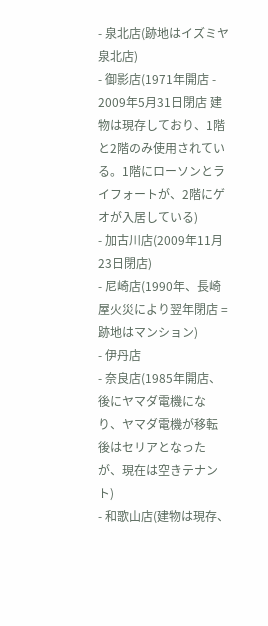- 泉北店(跡地はイズミヤ泉北店)
- 御影店(1971年開店 - 2009年5月31日閉店 建物は現存しており、1階と2階のみ使用されている。1階にローソンとライフォートが、2階にゲオが入居している)
- 加古川店(2009年11月23日閉店)
- 尼崎店(1990年、長崎屋火災により翌年閉店 = 跡地はマンション)
- 伊丹店
- 奈良店(1985年開店、後にヤマダ電機になり、ヤマダ電機が移転後はセリアとなったが、現在は空きテナント)
- 和歌山店(建物は現存、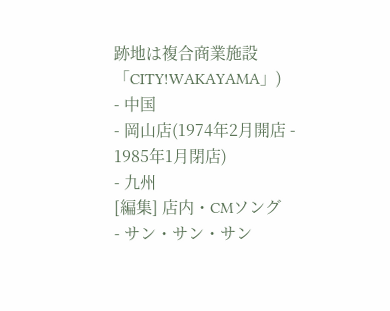跡地は複合商業施設「CITY!WAKAYAMA」)
- 中国
- 岡山店(1974年2月開店 - 1985年1月閉店)
- 九州
[編集] 店内・CMソング
- サン・サン・サン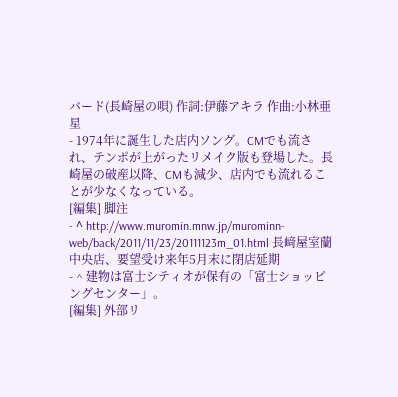バード(長崎屋の唄) 作詞:伊藤アキラ 作曲:小林亜星
- 1974年に誕生した店内ソング。CMでも流され、テンポが上がったリメイク版も登場した。長崎屋の破産以降、CMも減少、店内でも流れることが少なくなっている。
[編集] 脚注
- ^ http://www.muromin.mnw.jp/murominn-web/back/2011/11/23/20111123m_01.html 長﨑屋室蘭中央店、要望受け来年5月末に閉店延期
- ^ 建物は富士シティオが保有の「富士ショッピングセンター」。
[編集] 外部リ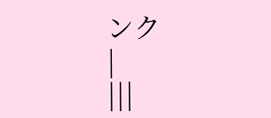ンク
|
|||